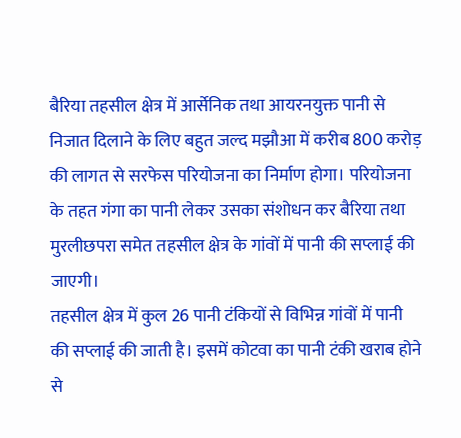बैरिया तहसील क्षेत्र में आर्सेनिक तथा आयरनयुक्त पानी से निजात दिलाने के लिए बहुत जल्द मझौआ में करीब 800 करोड़ की लागत से सरफेस परियोजना का निर्माण होगा। परियोजना के तहत गंगा का पानी लेकर उसका संशोधन कर बैरिया तथा मुरलीछपरा समेत तहसील क्षेत्र के गांवों में पानी की सप्लाई की जाएगी।
तहसील क्षेत्र में कुल 26 पानी टंकियों से विभिन्न गांवों में पानी की सप्लाई की जाती है। इसमें कोटवा का पानी टंकी खराब होने से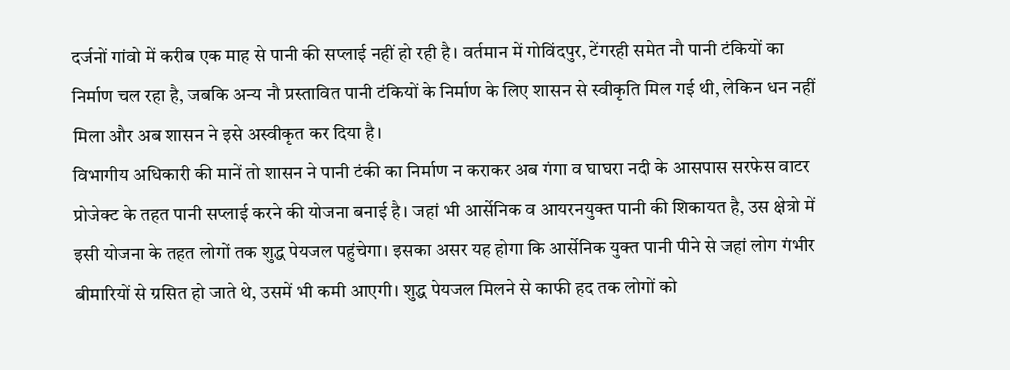दर्जनों गांवो में करीब एक माह से पानी की सप्लाई नहीं हो रही है। वर्तमान में गोविंदपुर, टेंगरही समेत नौ पानी टंकियों का निर्माण चल रहा है, जबकि अन्य नौ प्रस्तावित पानी टंकियों के निर्माण के लिए शासन से स्वीकृति मिल गई थी, लेकिन धन नहीं मिला और अब शासन ने इसे अस्वीकृत कर दिया है।
विभागीय अधिकारी की मानें तो शासन ने पानी टंकी का निर्माण न कराकर अब गंगा व घाघरा नदी के आसपास सरफेस वाटर प्रोजेक्ट के तहत पानी सप्लाई करने की योजना बनाई है। जहां भी आर्सेनिक व आयरनयुक्त पानी की शिकायत है, उस क्षेत्रो में इसी योजना के तहत लोगों तक शुद्ध पेयजल पहुंचेगा। इसका असर यह होगा कि आर्सेनिक युक्त पानी पीने से जहां लोग गंभीर बीमारियों से ग्रसित हो जाते थे, उसमें भी कमी आएगी। शुद्ध पेयजल मिलने से काफी हद तक लोगों को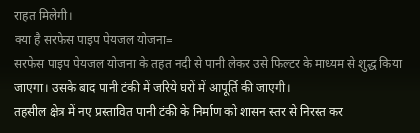राहत मिलेगी।
क्या है सरफेस पाइप पेयजल योजना=
सरफेस पाइप पेयजल योजना के तहत नदी से पानी लेकर उसे फिल्टर के माध्यम से शुद्ध किया जाएगा। उसके बाद पानी टंकी में जरिये घरों में आपूर्ति की जाएगी।
तहसील क्षेत्र में नए प्रस्तावित पानी टंकी के निर्माण को शासन स्तर से निरस्त कर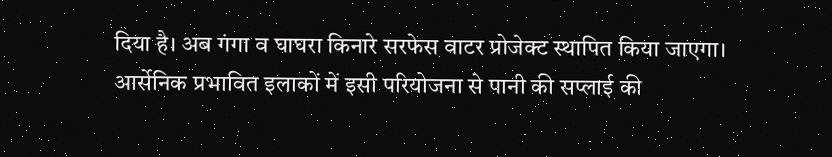दिया है। अब गंगा व घाघरा किनारे सरफेस वाटर प्रोजेक्ट स्थापित किया जाएगा। आर्सेनिक प्रभावित इलाकों में इसी परियोजना से पानी की सप्लाई की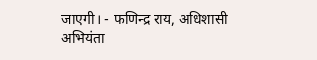जाएगी। - फणिन्द्र राय, अधिशासी अभियंता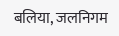बलिया, जलनिगम